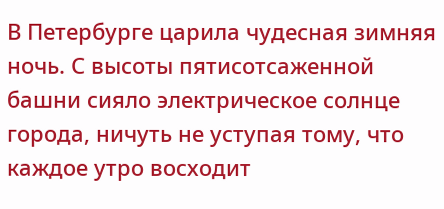В Петербурге царила чудесная зимняя ночь. С высоты пятисотсаженной башни сияло электрическое солнце города, ничуть не уступая тому, что каждое утро восходит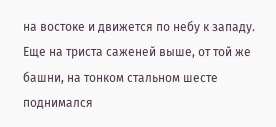на востоке и движется по небу к западу. Еще на триста саженей выше, от той же башни, на тонком стальном шесте поднимался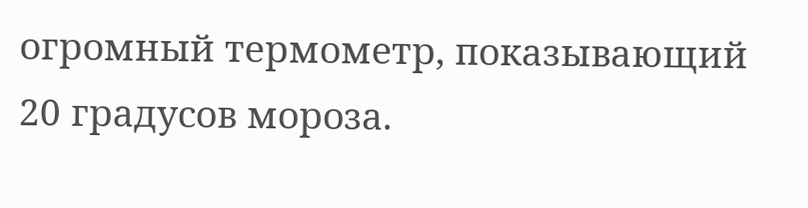огромный термометр, показывающий 20 градусов мороза.